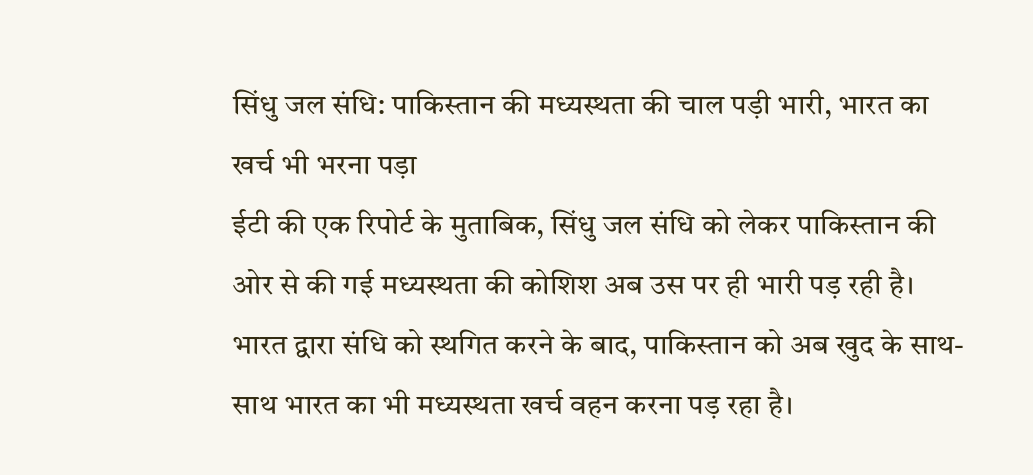सिंधु जल संधि: पाकिस्तान की मध्यस्थता की चाल पड़ी भारी, भारत का खर्च भी भरना पड़ा
ईटी की एक रिपोर्ट के मुताबिक, सिंधु जल संधि को लेकर पाकिस्तान की ओर से की गई मध्यस्थता की कोशिश अब उस पर ही भारी पड़ रही है। भारत द्वारा संधि को स्थगित करने के बाद, पाकिस्तान को अब खुद के साथ-साथ भारत का भी मध्यस्थता खर्च वहन करना पड़ रहा है।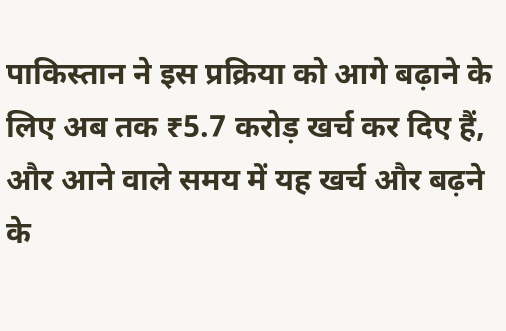पाकिस्तान ने इस प्रक्रिया को आगे बढ़ाने के लिए अब तक ₹5.7 करोड़ खर्च कर दिए हैं, और आने वाले समय में यह खर्च और बढ़ने के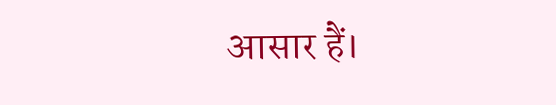आसार हैं।